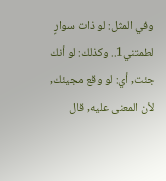وفي المثل: لو ذات سوارٍ لطمتني1.. وكذلك: لو أنك جئت, أي: لو وقع مجيئك, لأن المعنى عليه, قال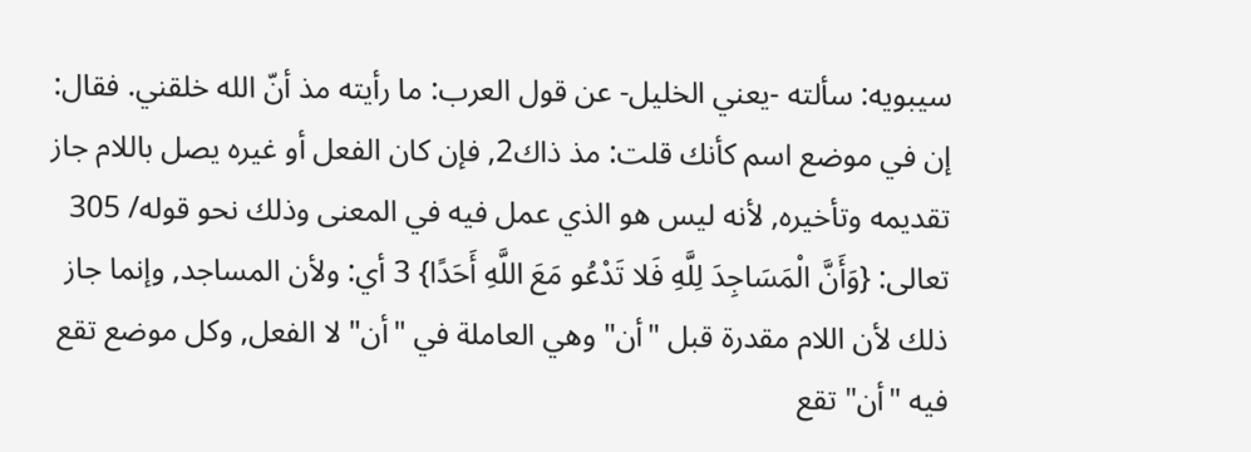سيبويه: سألته -يعني الخليل- عن قول العرب: ما رأيته مذ أنّ الله خلقني. فقال: إن في موضع اسم كأنك قلت: مذ ذاك2, فإن كان الفعل أو غيره يصل باللام جاز تقديمه وتأخيره, لأنه ليس هو الذي عمل فيه في المعنى وذلك نحو قوله/ 305 تعالى: {وَأَنَّ الْمَسَاجِدَ لِلَّهِ فَلا تَدْعُو مَعَ اللَّهِ أَحَدًا} 3 أي: ولأن المساجد, وإنما جاز ذلك لأن اللام مقدرة قبل "أن" وهي العاملة في "أن" لا الفعل, وكل موضع تقع فيه "أن" تقع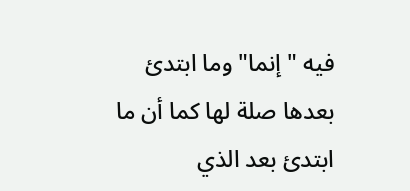فيه "إنما" وما ابتدئ بعدها صلة لها كما أن ما ابتدئ بعد الذي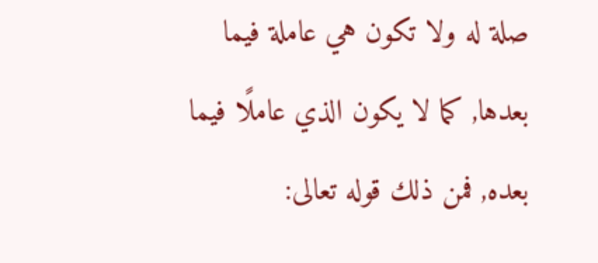صلة له ولا تكون هي عاملة فيما بعدها, كما لا يكون الذي عاملًا فيما بعده, فمن ذلك قوله تعالى: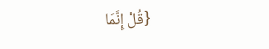{قُلْ إِنَّمَا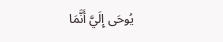يُوحَى إِلَيَّ أَنَّمَا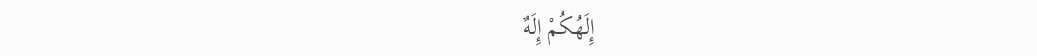إِلَهُكُمْ إِلَهٌ